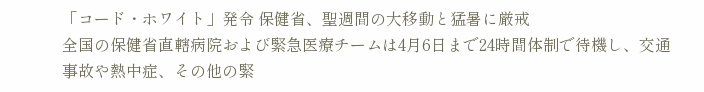「コード・ホワイト」発令 保健省、聖週間の大移動と猛暑に厳戒
全国の保健省直轄病院および緊急医療チームは4月6日まで24時間体制で待機し、交通事故や熱中症、その他の緊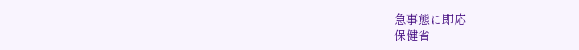急事態に即応
保健省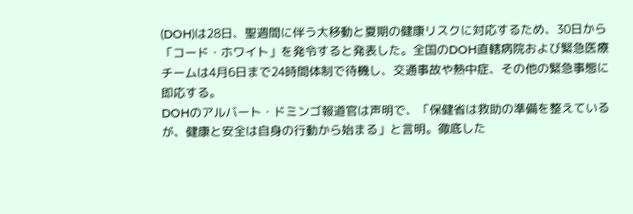(DOH)は28日、聖週間に伴う大移動と夏期の健康リスクに対応するため、30日から「コード・ホワイト」を発令すると発表した。全国のDOH直轄病院および緊急医療チームは4月6日まで24時間体制で待機し、交通事故や熱中症、その他の緊急事態に即応する。
DOHのアルバート・ドミンゴ報道官は声明で、「保健省は救助の準備を整えているが、健康と安全は自身の行動から始まる」と言明。徹底した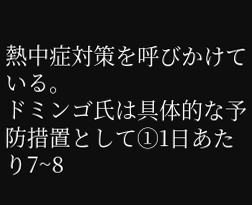熱中症対策を呼びかけている。
ドミンゴ氏は具体的な予防措置として①1日あたり7~8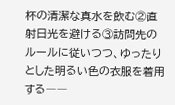杯の清潔な真水を飲む②直射日光を避ける③訪問先のルールに従いつつ、ゆったりとした明るい色の衣服を着用する――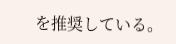を推奨している。